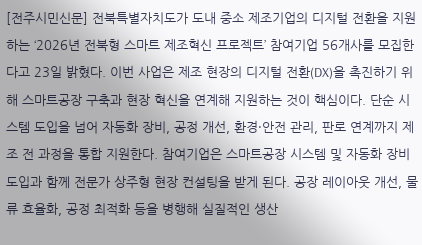[전주시민신문] 전북특별자치도가 도내 중소 제조기업의 디지털 전환을 지원하는 ‘2026년 전북형 스마트 제조혁신 프로젝트’ 참여기업 56개사를 모집한다고 23일 밝혔다. 이번 사업은 제조 현장의 디지털 전환(DX)을 촉진하기 위해 스마트공장 구축과 현장 혁신을 연계해 지원하는 것이 핵심이다. 단순 시스템 도입을 넘어 자동화 장비, 공정 개선, 환경·안전 관리, 판로 연계까지 제조 전 과정을 통합 지원한다. 참여기업은 스마트공장 시스템 및 자동화 장비 도입과 함께 전문가 상주형 현장 컨설팅을 받게 된다. 공장 레이아웃 개선, 물류 효율화, 공정 최적화 등을 병행해 실질적인 생산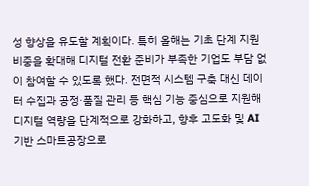성 향상을 유도할 계획이다. 특히 올해는 기초 단계 지원 비중을 확대해 디지털 전환 준비가 부족한 기업도 부담 없이 참여할 수 있도록 했다. 전면적 시스템 구축 대신 데이터 수집과 공정·품질 관리 등 핵심 기능 중심으로 지원해 디지털 역량을 단계적으로 강화하고, 향후 고도화 및 AI 기반 스마트공장으로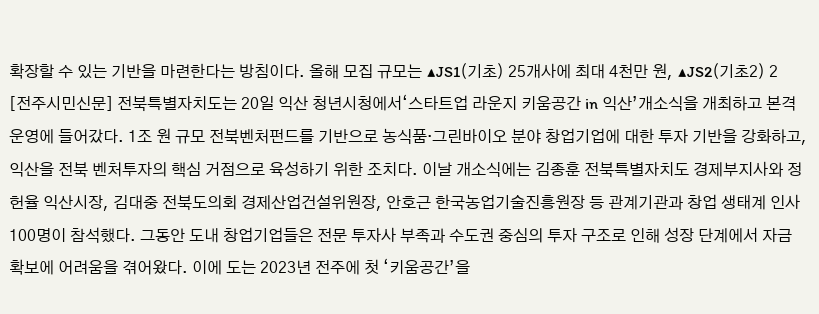확장할 수 있는 기반을 마련한다는 방침이다. 올해 모집 규모는 ▲JS1(기초) 25개사에 최대 4천만 원, ▲JS2(기초2) 2
[전주시민신문] 전북특별자치도는 20일 익산 청년시청에서‘스타트업 라운지 키움공간 in 익산’개소식을 개최하고 본격 운영에 들어갔다. 1조 원 규모 전북벤처펀드를 기반으로 농식품·그린바이오 분야 창업기업에 대한 투자 기반을 강화하고, 익산을 전북 벤처투자의 핵심 거점으로 육성하기 위한 조치다. 이날 개소식에는 김종훈 전북특별자치도 경제부지사와 정헌율 익산시장, 김대중 전북도의회 경제산업건설위원장, 안호근 한국농업기술진흥원장 등 관계기관과 창업 생태계 인사 100명이 참석했다. 그동안 도내 창업기업들은 전문 투자사 부족과 수도권 중심의 투자 구조로 인해 성장 단계에서 자금 확보에 어려움을 겪어왔다. 이에 도는 2023년 전주에 첫 ‘키움공간’을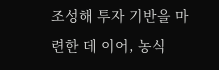조성해 투자 기반을 마련한 데 이어, 농식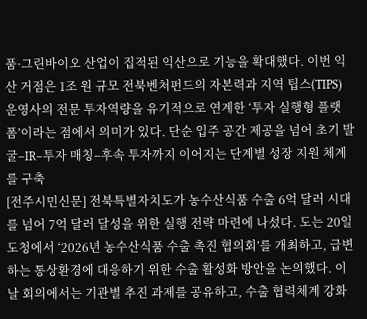품·그린바이오 산업이 집적된 익산으로 기능을 확대했다. 이번 익산 거점은 1조 원 규모 전북벤처펀드의 자본력과 지역 팁스(TIPS) 운영사의 전문 투자역량을 유기적으로 연계한 ‘투자 실행형 플랫폼’이라는 점에서 의미가 있다. 단순 입주 공간 제공을 넘어 초기 발굴–IR–투자 매칭–후속 투자까지 이어지는 단계별 성장 지원 체계를 구축
[전주시민신문] 전북특별자치도가 농수산식품 수출 6억 달러 시대를 넘어 7억 달러 달성을 위한 실행 전략 마련에 나섰다. 도는 20일 도청에서 ‘2026년 농수산식품 수출 촉진 협의회’를 개최하고, 급변하는 통상환경에 대응하기 위한 수출 활성화 방안을 논의했다. 이날 회의에서는 기관별 추진 과제를 공유하고, 수출 협력체계 강화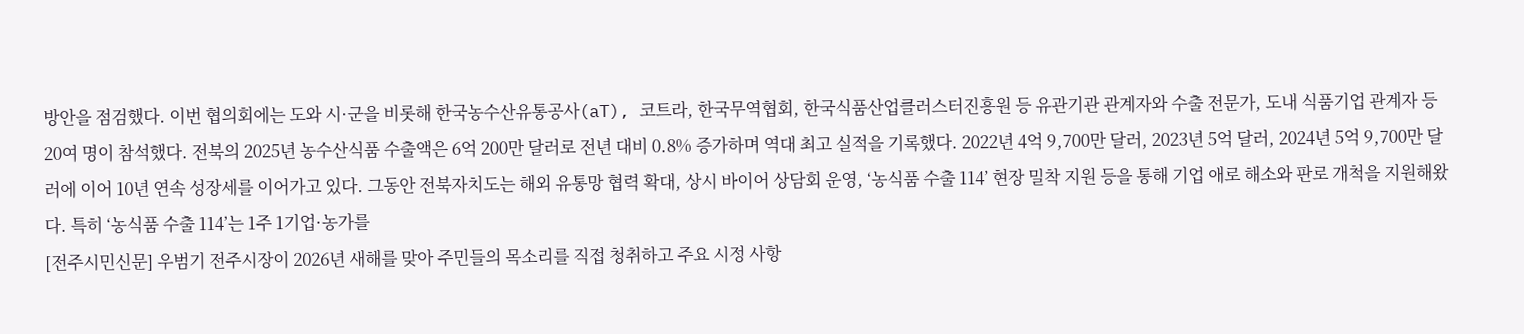방안을 점검했다. 이번 협의회에는 도와 시·군을 비롯해 한국농수산유통공사(aT), 코트라, 한국무역협회, 한국식품산업클러스터진흥원 등 유관기관 관계자와 수출 전문가, 도내 식품기업 관계자 등 20여 명이 참석했다. 전북의 2025년 농수산식품 수출액은 6억 200만 달러로 전년 대비 0.8% 증가하며 역대 최고 실적을 기록했다. 2022년 4억 9,700만 달러, 2023년 5억 달러, 2024년 5억 9,700만 달러에 이어 10년 연속 성장세를 이어가고 있다. 그동안 전북자치도는 해외 유통망 협력 확대, 상시 바이어 상담회 운영, ‘농식품 수출 114’ 현장 밀착 지원 등을 통해 기업 애로 해소와 판로 개척을 지원해왔다. 특히 ‘농식품 수출 114’는 1주 1기업·농가를
[전주시민신문] 우범기 전주시장이 2026년 새해를 맞아 주민들의 목소리를 직접 청취하고 주요 시정 사항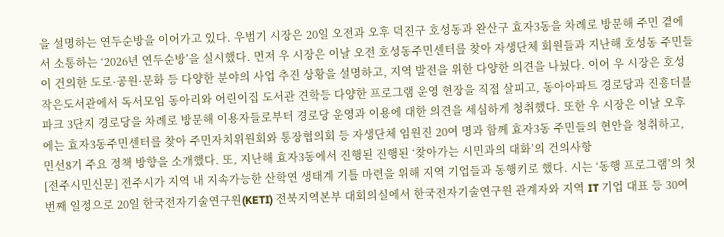을 설명하는 연두순방을 이어가고 있다. 우범기 시장은 20일 오전과 오후 덕진구 호성동과 완산구 효자3동을 차례로 방문해 주민 곁에서 소통하는 ‘2026년 연두순방’을 실시했다. 먼저 우 시장은 이날 오전 호성동주민센터를 찾아 자생단체 회원들과 지난해 호성동 주민들이 건의한 도로·공원·문화 등 다양한 분야의 사업 추진 상황을 설명하고, 지역 발전을 위한 다양한 의견을 나눴다. 이어 우 시장은 호성작은도서관에서 독서모임 동아리와 어린이집 도서관 견학등 다양한 프로그램 운영 현장을 직접 살피고, 동아아파트 경로당과 진흥더블파크 3단지 경로당을 차례로 방문해 이용자들로부터 경로당 운영과 이용에 대한 의견을 세심하게 청취했다. 또한 우 시장은 이날 오후에는 효자3동주민센터를 찾아 주민자치위원회와 통장협의회 등 자생단체 임원진 20여 명과 함께 효자3동 주민들의 현안을 청취하고, 민선8기 주요 정책 방향을 소개했다. 또, 지난해 효자3동에서 진행된 진행된 ‘찾아가는 시민과의 대화’의 건의사항
[전주시민신문] 전주시가 지역 내 지속가능한 산학연 생태계 기틀 마련을 위해 지역 기업들과 동행키로 했다. 시는 ‘동행 프로그램’의 첫 번째 일정으로 20일 한국전자기술연구원(KETI) 전북지역본부 대회의실에서 한국전자기술연구원 관계자와 지역 IT 기업 대표 등 30여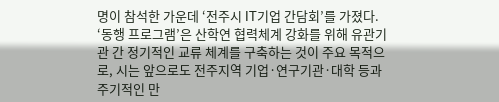명이 참석한 가운데 ‘전주시 IT기업 간담회’를 가졌다. ‘동행 프로그램’은 산학연 협력체계 강화를 위해 유관기관 간 정기적인 교류 체계를 구축하는 것이 주요 목적으로, 시는 앞으로도 전주지역 기업·연구기관·대학 등과 주기적인 만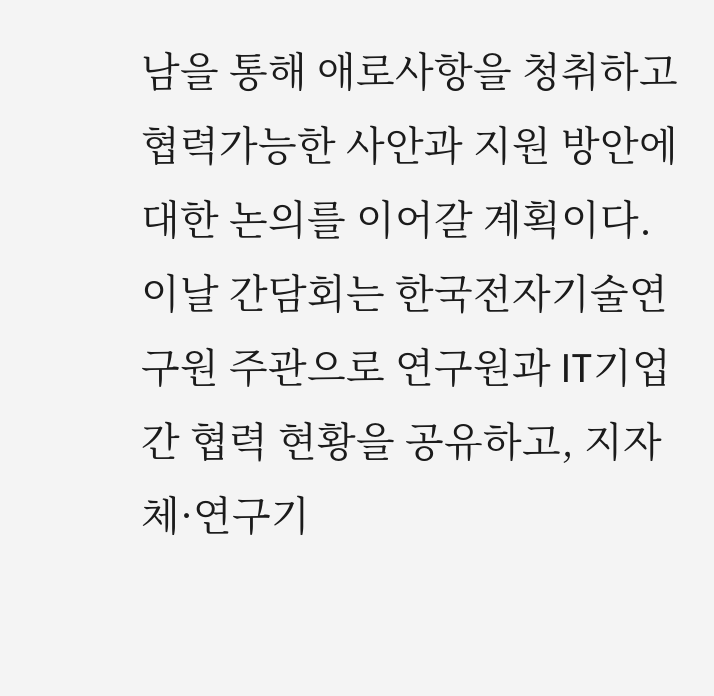남을 통해 애로사항을 청취하고 협력가능한 사안과 지원 방안에 대한 논의를 이어갈 계획이다. 이날 간담회는 한국전자기술연구원 주관으로 연구원과 IT기업 간 협력 현황을 공유하고, 지자체·연구기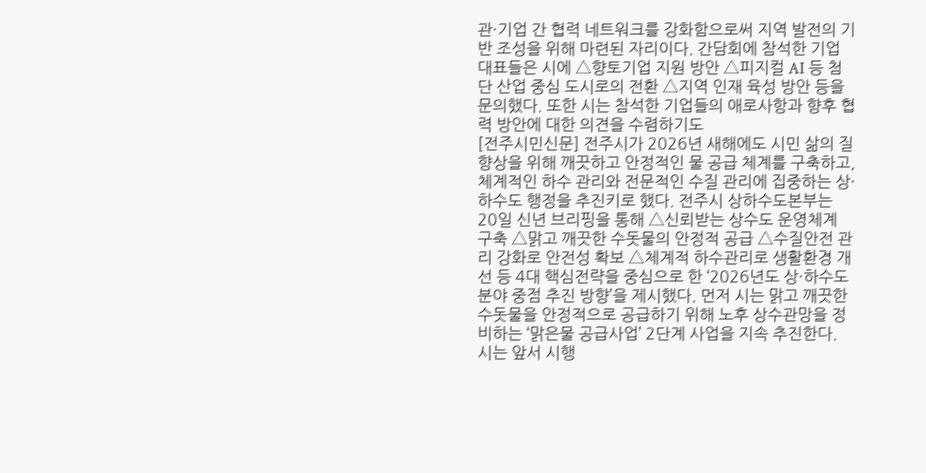관·기업 간 협력 네트워크를 강화함으로써 지역 발전의 기반 조성을 위해 마련된 자리이다. 간담회에 참석한 기업 대표들은 시에 △향토기업 지원 방안 △피지컬 AI 등 첨단 산업 중심 도시로의 전환 △지역 인재 육성 방안 등을 문의했다. 또한 시는 참석한 기업들의 애로사항과 향후 협력 방안에 대한 의견을 수렴하기도
[전주시민신문] 전주시가 2026년 새해에도 시민 삶의 질 향상을 위해 깨끗하고 안정적인 물 공급 체계를 구축하고, 체계적인 하수 관리와 전문적인 수질 관리에 집중하는 상·하수도 행정을 추진키로 했다. 전주시 상하수도본부는 20일 신년 브리핑을 통해 △신뢰받는 상수도 운영체계 구축 △맑고 깨끗한 수돗물의 안정적 공급 △수질안전 관리 강화로 안전성 확보 △체계적 하수관리로 생활환경 개선 등 4대 핵심전략을 중심으로 한 ‘2026년도 상·하수도 분야 중점 추진 방향’을 제시했다. 먼저 시는 맑고 깨끗한 수돗물을 안정적으로 공급하기 위해 노후 상수관망을 정비하는 ‘맑은물 공급사업’ 2단계 사업을 지속 추진한다. 시는 앞서 시행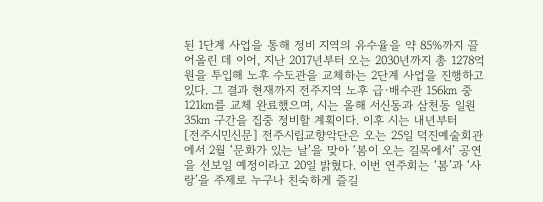된 1단계 사업을 통해 정비 지역의 유수율을 약 85%까지 끌어올린 데 이어, 지난 2017년부터 오는 2030년까지 총 1278억 원을 투입해 노후 수도관을 교체하는 2단계 사업을 진행하고 있다. 그 결과 현재까지 전주지역 노후 급·배수관 156㎞ 중 121㎞를 교체 완료했으며, 시는 올해 서신동과 삼천동 일원 35㎞ 구간을 집중 정비할 계획이다. 이후 시는 내년부터
[전주시민신문] 전주시립교향악단은 오는 25일 덕진예술회관에서 2월 ‘문화가 있는 날’을 맞아 ‘봄이 오는 길목에서’ 공연을 선보일 예정이라고 20일 밝혔다. 이번 연주회는 ‘봄’과 ‘사랑’을 주제로 누구나 친숙하게 즐길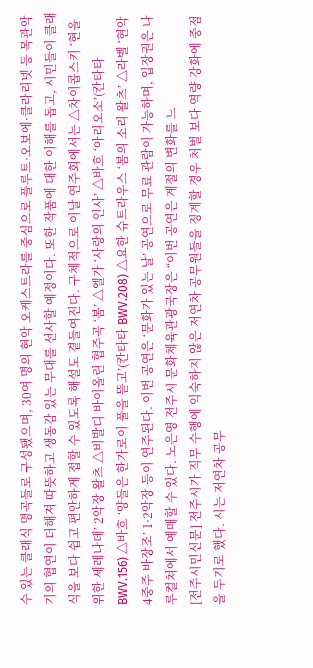수 있는 클래식 명곡들로 구성됐으며, 30여 명의 현악 오케스트라를 중심으로 플루트·오보에·클라리넷 등 목관악기의 협연이 더해져 따뜻하고 생동감 있는 무대를 선사할 예정이다. 또한 작품에 대한 이해를 돕고, 시민들이 클래식을 보다 쉽고 편안하게 접할 수 있도록 해설도 곁들여진다. 구체적으로 이날 연주회에서는 △차이콥스키 ‘현을 위한 세레나데’ 2악장 왈츠 △비발디 바이올린 협주곡 ‘봄’ △엘가 ‘사랑의 인사’ △바흐 ‘아리오소’(칸타타 BWV.156) △바흐 ‘양들은 한가로이 풀을 뜯고’(칸타타 BWV.208) △요한 슈트라우스 ‘봄의 소리 왈츠’ △라벨 ‘현악 4중주 바장조’ 1·2악장 등이 연주된다. 이번 공연은 ‘문화가 있는 날’ 공연으로 무료 관람이 가능하며, 입장권은 나루컬쳐에서 예매할 수 있다. 노은영 전주시 문화체육관광국장은 “이번 공연은 계절의 변화를 느
[전주시민신문] 전주시가 직무 수행에 익숙하지 않은 저연차 공무원들을 징계할 경우 처벌 보다 역량 강화에 중점을 두기로 했다. 시는 저연차 공무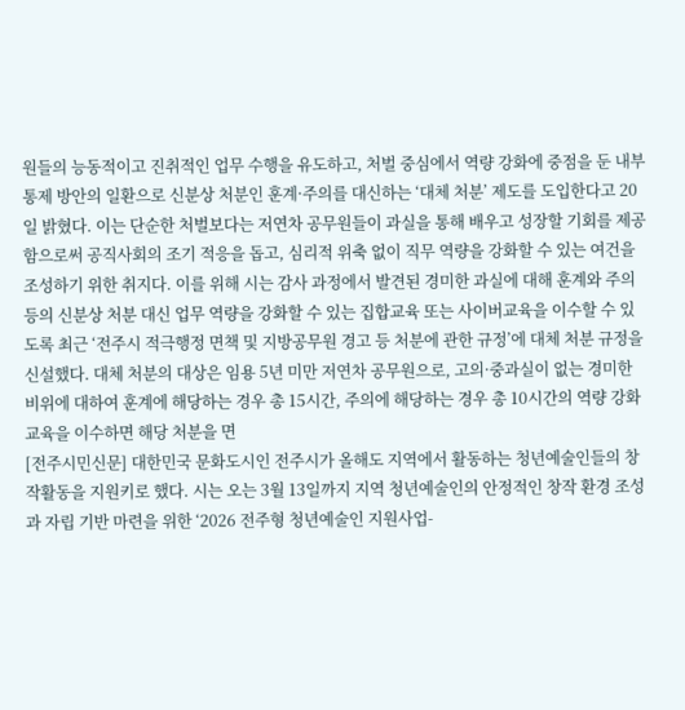원들의 능동적이고 진취적인 업무 수행을 유도하고, 처벌 중심에서 역량 강화에 중점을 둔 내부통제 방안의 일환으로 신분상 처분인 훈계·주의를 대신하는 ‘대체 처분’ 제도를 도입한다고 20일 밝혔다. 이는 단순한 처벌보다는 저연차 공무원들이 과실을 통해 배우고 성장할 기회를 제공함으로써 공직사회의 조기 적응을 돕고, 심리적 위축 없이 직무 역량을 강화할 수 있는 여건을 조성하기 위한 취지다. 이를 위해 시는 감사 과정에서 발견된 경미한 과실에 대해 훈계와 주의 등의 신분상 처분 대신 업무 역량을 강화할 수 있는 집합교육 또는 사이버교육을 이수할 수 있도록 최근 ‘전주시 적극행정 면책 및 지방공무원 경고 등 처분에 관한 규정’에 대체 처분 규정을 신설했다. 대체 처분의 대상은 임용 5년 미만 저연차 공무원으로, 고의·중과실이 없는 경미한 비위에 대하여 훈계에 해당하는 경우 총 15시간, 주의에 해당하는 경우 총 10시간의 역량 강화 교육을 이수하면 해당 처분을 면
[전주시민신문] 대한민국 문화도시인 전주시가 올해도 지역에서 활동하는 청년예술인들의 창작활동을 지원키로 했다. 시는 오는 3월 13일까지 지역 청년예술인의 안정적인 창작 환경 조성과 자립 기반 마련을 위한 ‘2026 전주형 청년예술인 지원사업-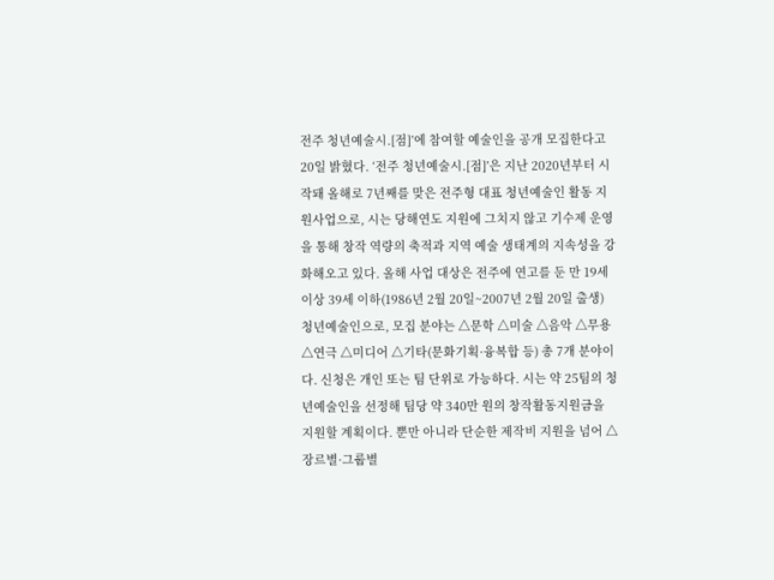전주 청년예술시.[점]’에 참여할 예술인을 공개 모집한다고 20일 밝혔다. ‘전주 청년예술시.[점]’은 지난 2020년부터 시작돼 올해로 7년째를 맞은 전주형 대표 청년예술인 활동 지원사업으로, 시는 당해연도 지원에 그치지 않고 기수제 운영을 통해 창작 역량의 축적과 지역 예술 생태계의 지속성을 강화해오고 있다. 올해 사업 대상은 전주에 연고를 둔 만 19세 이상 39세 이하(1986년 2월 20일~2007년 2월 20일 출생) 청년예술인으로, 모집 분야는 △문학 △미술 △음악 △무용 △연극 △미디어 △기타(문화기획·융복합 등) 총 7개 분야이다. 신청은 개인 또는 팀 단위로 가능하다. 시는 약 25팀의 청년예술인을 선정해 팀당 약 340만 원의 창작활동지원금을 지원할 계획이다. 뿐만 아니라 단순한 제작비 지원을 넘어 △장르별·그룹별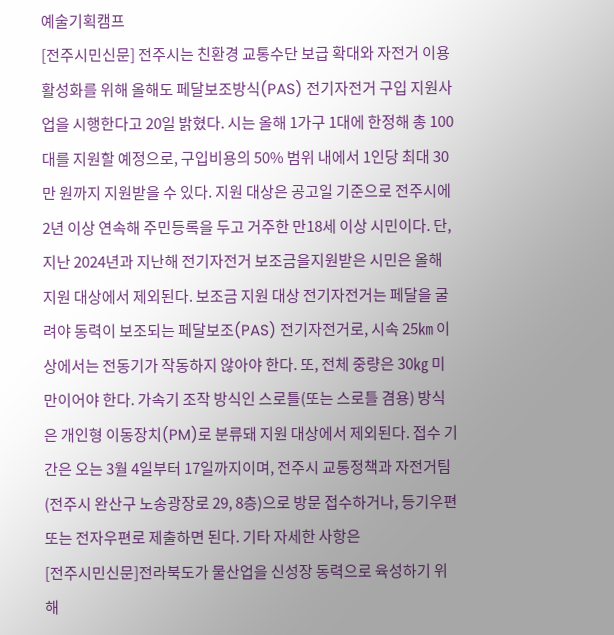예술기획캠프
[전주시민신문] 전주시는 친환경 교통수단 보급 확대와 자전거 이용 활성화를 위해 올해도 페달보조방식(PAS) 전기자전거 구입 지원사업을 시행한다고 20일 밝혔다. 시는 올해 1가구 1대에 한정해 총 100대를 지원할 예정으로, 구입비용의 50% 범위 내에서 1인당 최대 30만 원까지 지원받을 수 있다. 지원 대상은 공고일 기준으로 전주시에 2년 이상 연속해 주민등록을 두고 거주한 만18세 이상 시민이다. 단, 지난 2024년과 지난해 전기자전거 보조금을지원받은 시민은 올해 지원 대상에서 제외된다. 보조금 지원 대상 전기자전거는 페달을 굴려야 동력이 보조되는 페달보조(PAS) 전기자전거로, 시속 25㎞ 이상에서는 전동기가 작동하지 않아야 한다. 또, 전체 중량은 30㎏ 미만이어야 한다. 가속기 조작 방식인 스로틀(또는 스로틀 겸용) 방식은 개인형 이동장치(PM)로 분류돼 지원 대상에서 제외된다. 접수 기간은 오는 3월 4일부터 17일까지이며, 전주시 교통정책과 자전거팀(전주시 완산구 노송광장로 29, 8층)으로 방문 접수하거나, 등기우편 또는 전자우편로 제출하면 된다. 기타 자세한 사항은
[전주시민신문]전라북도가 물산업을 신성장 동력으로 육성하기 위해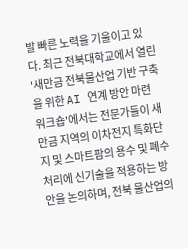발 빠른 노력을 기울이고 있다. 최근 전북대학교에서 열린 '새만금 전북물산업 기반 구축을 위한 AI 연계 방안 마련 워크숍'에서는 전문가들이 새만금 지역의 이차전지 특화단지 및 스마트팜의 용수 및 폐수 처리에 신기술을 적용하는 방안을 논의하며, 전북 물산업의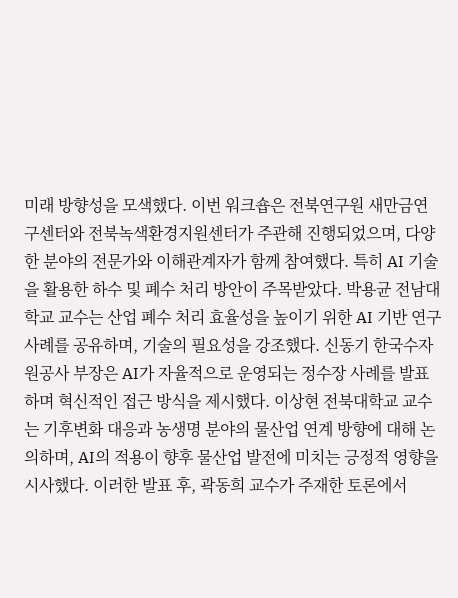미래 방향성을 모색했다. 이번 워크숍은 전북연구원 새만금연구센터와 전북녹색환경지원센터가 주관해 진행되었으며, 다양한 분야의 전문가와 이해관계자가 함께 참여했다. 특히 AI 기술을 활용한 하수 및 폐수 처리 방안이 주목받았다. 박용균 전남대학교 교수는 산업 폐수 처리 효율성을 높이기 위한 AI 기반 연구 사례를 공유하며, 기술의 필요성을 강조했다. 신동기 한국수자원공사 부장은 AI가 자율적으로 운영되는 정수장 사례를 발표하며 혁신적인 접근 방식을 제시했다. 이상현 전북대학교 교수는 기후변화 대응과 농생명 분야의 물산업 연계 방향에 대해 논의하며, AI의 적용이 향후 물산업 발전에 미치는 긍정적 영향을 시사했다. 이러한 발표 후, 곽동희 교수가 주재한 토론에서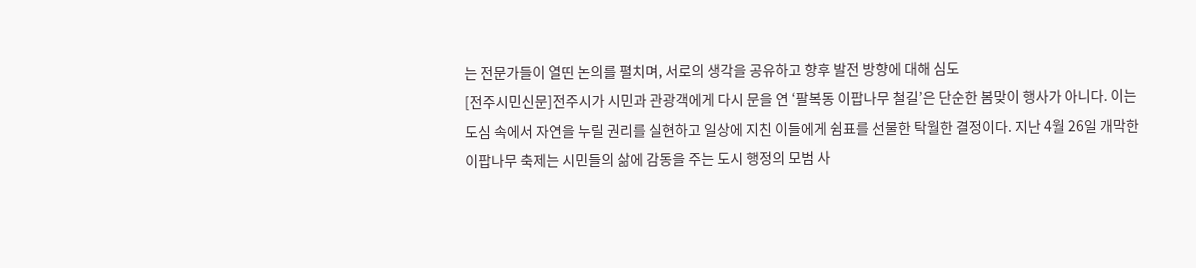는 전문가들이 열띤 논의를 펼치며, 서로의 생각을 공유하고 향후 발전 방향에 대해 심도
[전주시민신문]전주시가 시민과 관광객에게 다시 문을 연 ‘팔복동 이팝나무 철길’은 단순한 봄맞이 행사가 아니다. 이는 도심 속에서 자연을 누릴 권리를 실현하고 일상에 지친 이들에게 쉼표를 선물한 탁월한 결정이다. 지난 4월 26일 개막한 이팝나무 축제는 시민들의 삶에 감동을 주는 도시 행정의 모범 사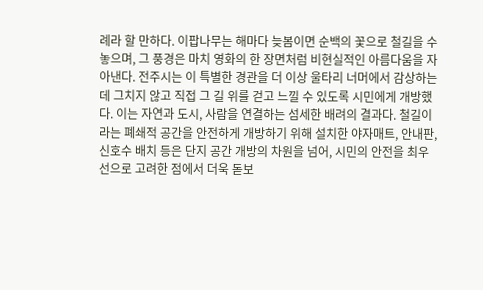례라 할 만하다. 이팝나무는 해마다 늦봄이면 순백의 꽃으로 철길을 수놓으며, 그 풍경은 마치 영화의 한 장면처럼 비현실적인 아름다움을 자아낸다. 전주시는 이 특별한 경관을 더 이상 울타리 너머에서 감상하는 데 그치지 않고 직접 그 길 위를 걷고 느낄 수 있도록 시민에게 개방했다. 이는 자연과 도시, 사람을 연결하는 섬세한 배려의 결과다. 철길이라는 폐쇄적 공간을 안전하게 개방하기 위해 설치한 야자매트, 안내판, 신호수 배치 등은 단지 공간 개방의 차원을 넘어, 시민의 안전을 최우선으로 고려한 점에서 더욱 돋보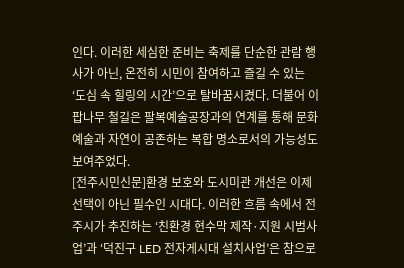인다. 이러한 세심한 준비는 축제를 단순한 관람 행사가 아닌, 온전히 시민이 참여하고 즐길 수 있는 ‘도심 속 힐링의 시간’으로 탈바꿈시켰다. 더불어 이팝나무 철길은 팔복예술공장과의 연계를 통해 문화예술과 자연이 공존하는 복합 명소로서의 가능성도 보여주었다.
[전주시민신문]환경 보호와 도시미관 개선은 이제 선택이 아닌 필수인 시대다. 이러한 흐름 속에서 전주시가 추진하는 ‘친환경 현수막 제작·지원 시범사업’과 ‘덕진구 LED 전자게시대 설치사업’은 참으로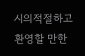시의적절하고 환영할 만한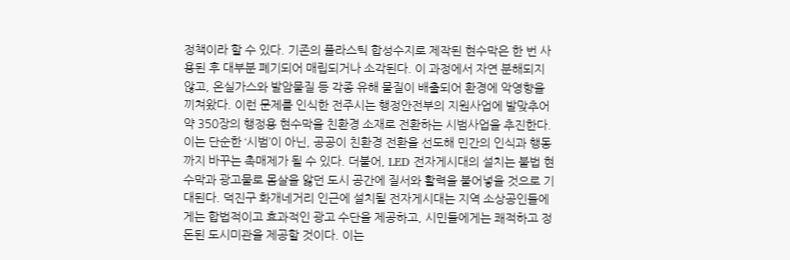정책이라 할 수 있다. 기존의 플라스틱 합성수지로 제작된 현수막은 한 번 사용된 후 대부분 폐기되어 매립되거나 소각된다. 이 과정에서 자연 분해되지 않고, 온실가스와 발암물질 등 각종 유해 물질이 배출되어 환경에 악영향을 끼쳐왔다. 이런 문제를 인식한 전주시는 행정안전부의 지원사업에 발맞추어 약 350장의 행정용 현수막을 친환경 소재로 전환하는 시범사업을 추진한다. 이는 단순한 ‘시범’이 아닌, 공공이 친환경 전환을 선도해 민간의 인식과 행동까지 바꾸는 촉매제가 될 수 있다. 더불어, LED 전자게시대의 설치는 불법 현수막과 광고물로 몸살을 앓던 도시 공간에 질서와 활력을 불어넣을 것으로 기대된다. 덕진구 화개네거리 인근에 설치될 전자게시대는 지역 소상공인들에게는 합법적이고 효과적인 광고 수단을 제공하고, 시민들에게는 쾌적하고 정돈된 도시미관을 제공할 것이다. 이는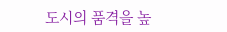도시의 품격을 높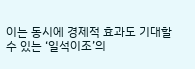이는 동시에 경제적 효과도 기대할 수 있는 ‘일석이조’의